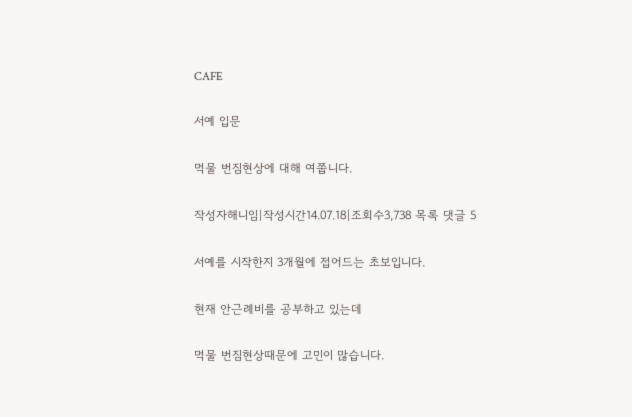CAFE

서예 입문

먹물 번짐현상에 대해 여쭙니다.

작성자해니임|작성시간14.07.18|조회수3,738 목록 댓글 5

서예를 시작한지 3개월에 접어드는 초보입니다.

현재 안근례비를 공부하고 있는데

먹물 번짐현상때문에 고민이 많습니다.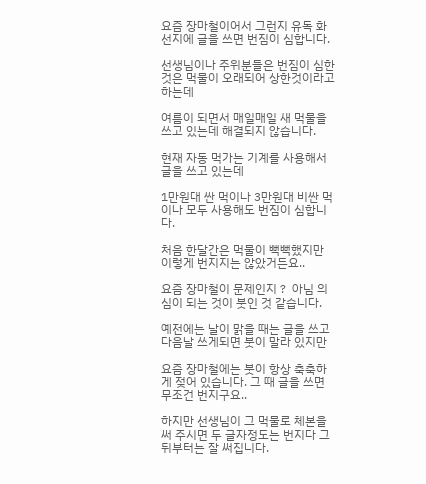요즘 장마철이어서 그런지 유독 화선지에 글을 쓰면 번짐이 심합니다.

선생님이나 주위분들은 번짐이 심한 것은 먹물이 오래되어 상한것이라고 하는데

여름이 되면서 매일매일 새 먹물을 쓰고 있는데 해결되지 않습니다.

현재 자동 먹가는 기계를 사용해서 글을 쓰고 있는데

1만원대 싼 먹이나 3만원대 비싼 먹이나 모두 사용해도 번짐이 심합니다.

처음 한달간은 먹물이 뻑뻑했지만 이렇게 번지지는 않았거든요..

요즘 장마철이 문제인지 ?  아님 의심이 되는 것이 붓인 것 같습니다.

예전에는 날이 맑을 때는 글을 쓰고 다음날 쓰게되면 붓이 말라 있지만

요즘 장마철에는 붓이 항상 축축하게 젖어 있습니다. 그 때 글을 쓰면 무조건 번지구요..

하지만 선생님이 그 먹물로 체본을 써 주시면 두 글자정도는 번지다 그 뒤부터는 잘 써집니다.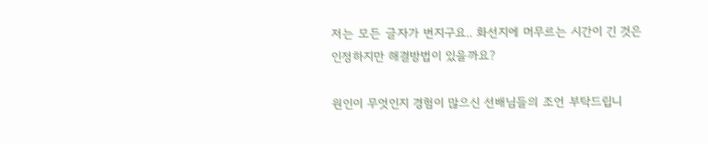저는 모든 글자가 번지구요.. 화선지에 머무르는 시간이 긴 것은 인정하지만 해결방법이 있을까요?

원인이 무엇인지 경험이 많으신 선배님들의 조언 부탁드립니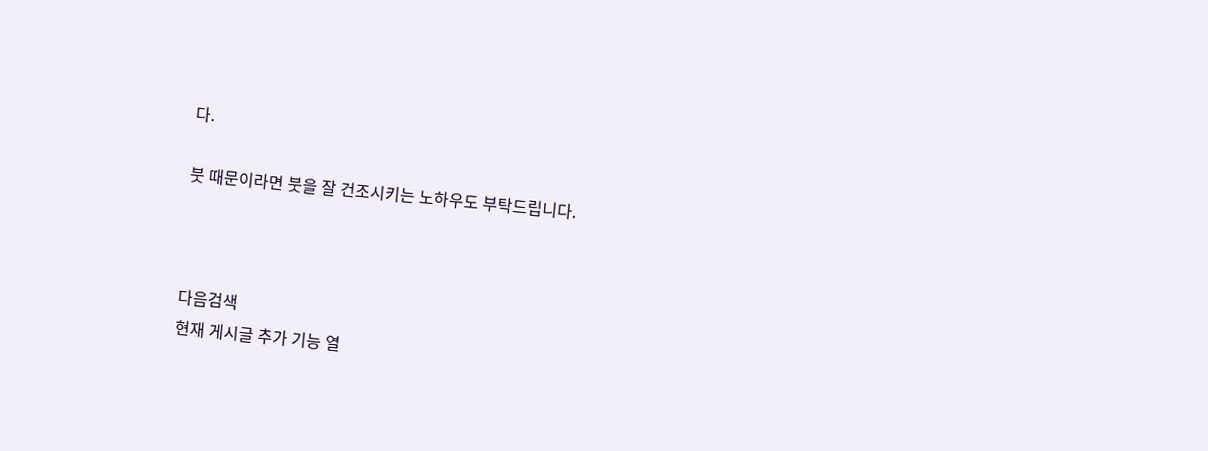다.

붓 때문이라면 붓을 잘 건조시키는 노하우도 부탁드립니다.



다음검색
현재 게시글 추가 기능 열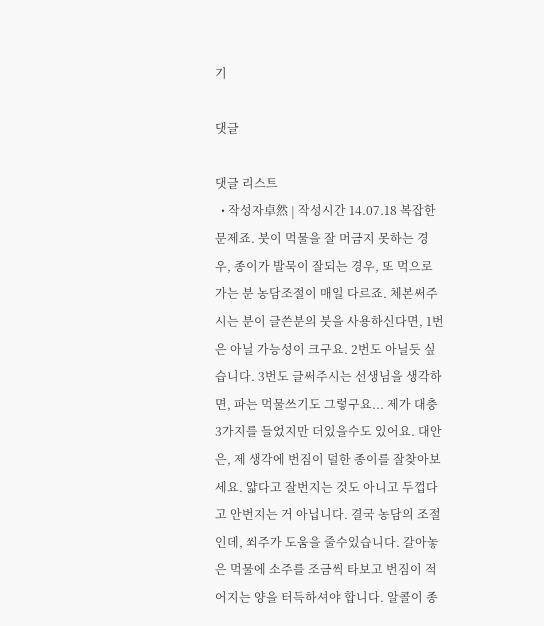기

댓글

댓글 리스트
  • 작성자卓然 | 작성시간 14.07.18 복잡한 문제죠. 붓이 먹물을 잘 머금지 못하는 경우, 종이가 발묵이 잘되는 경우, 또 먹으로 가는 분 농담조절이 매일 다르죠. 체본써주시는 분이 글쓴분의 붓을 사용하신다면, 1번은 아닐 가능성이 크구요. 2번도 아닐듯 싶습니다. 3번도 글써주시는 선생님을 생각하면, 파는 먹물쓰기도 그렇구요... 제가 대충 3가지를 들었지만 더있을수도 있어요. 대안은, 제 생각에 번짐이 덜한 종이를 잘찾아보세요. 얇다고 잘번지는 것도 아니고 두껍다고 안번지는 거 아닙니다. 결국 농담의 조절인데, 쐬주가 도움을 줄수있습니다. 갈아놓은 먹물에 소주를 조금씩 타보고 번짐이 적어지는 양을 터득하셔야 합니다. 알콜이 종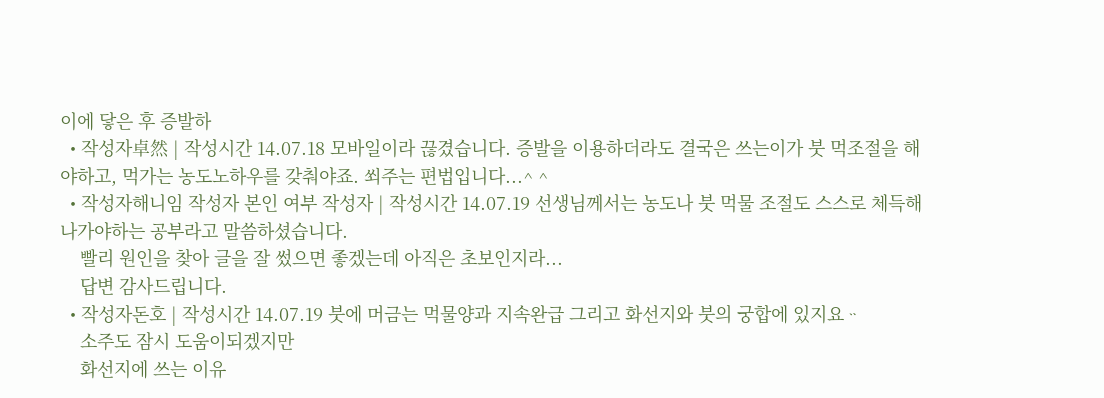이에 닿은 후 증발하
  • 작성자卓然 | 작성시간 14.07.18 모바일이라 끊겼습니다. 증발을 이용하더라도 결국은 쓰는이가 붓 먹조절을 해야하고, 먹가는 농도노하우를 갖춰야죠. 쐬주는 편법입니다...^ ^
  • 작성자해니임 작성자 본인 여부 작성자 | 작성시간 14.07.19 선생님께서는 농도나 붓 먹물 조절도 스스로 체득해나가야하는 공부라고 말씀하셨습니다.
    빨리 원인을 찾아 글을 잘 썼으면 좋겠는데 아직은 초보인지라...
    답변 감사드립니다.
  • 작성자돈호 | 작성시간 14.07.19 붓에 머금는 먹물양과 지속완급 그리고 화선지와 붓의 궁합에 있지요ᆢ
    소주도 잠시 도움이되겠지만
    화선지에 쓰는 이유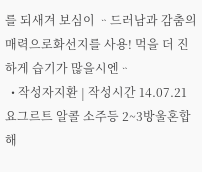를 되새겨 보심이 ᆢ드러남과 감춤의 매력으로화선지를 사용! 먹을 더 진하게 습기가 많을시엔ᆢ
  • 작성자지환 | 작성시간 14.07.21 요그르트 알콜 소주등 2~3방울혼합해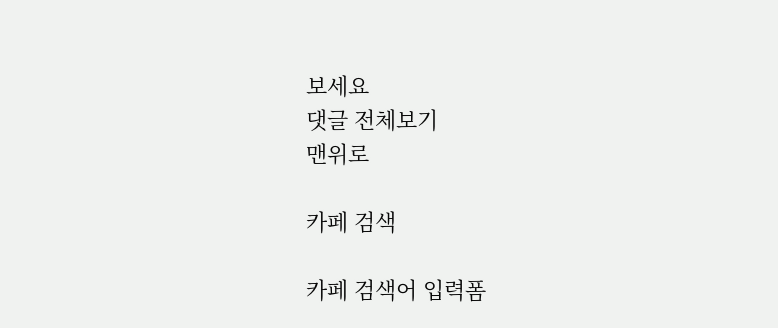보세요
댓글 전체보기
맨위로

카페 검색

카페 검색어 입력폼